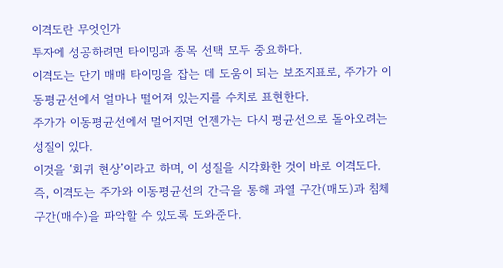이격도란 무엇인가
투자에 성공하려면 타이밍과 종목 선택 모두 중요하다.
이격도는 단기 매매 타이밍을 잡는 데 도움이 되는 보조지표로, 주가가 이동평균선에서 얼마나 떨어져 있는지를 수치로 표현한다.
주가가 이동평균선에서 멀어지면 언젠가는 다시 평균선으로 돌아오려는 성질이 있다.
이것을 ‘회귀 현상’이라고 하며, 이 성질을 시각화한 것이 바로 이격도다.
즉, 이격도는 주가와 이동평균선의 간극을 통해 과열 구간(매도)과 침체 구간(매수)을 파악할 수 있도록 도와준다.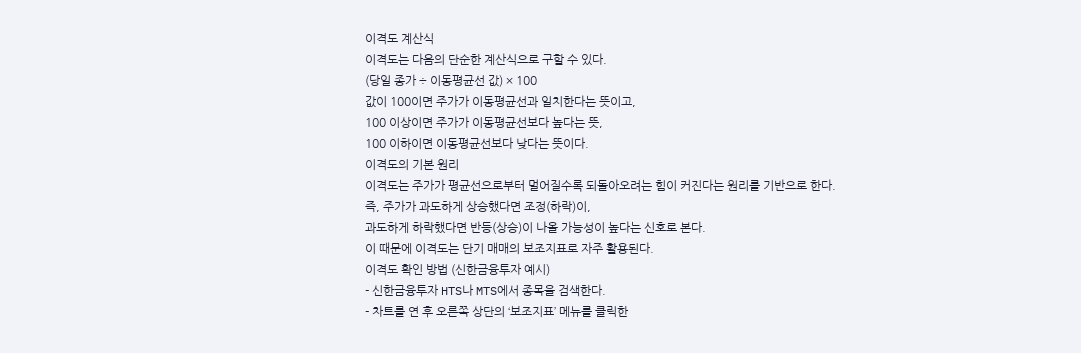이격도 계산식
이격도는 다음의 단순한 계산식으로 구할 수 있다.
(당일 종가 ÷ 이동평균선 값) × 100
값이 100이면 주가가 이동평균선과 일치한다는 뜻이고,
100 이상이면 주가가 이동평균선보다 높다는 뜻,
100 이하이면 이동평균선보다 낮다는 뜻이다.
이격도의 기본 원리
이격도는 주가가 평균선으로부터 멀어질수록 되돌아오려는 힘이 커진다는 원리를 기반으로 한다.
즉, 주가가 과도하게 상승했다면 조정(하락)이,
과도하게 하락했다면 반등(상승)이 나올 가능성이 높다는 신호로 본다.
이 때문에 이격도는 단기 매매의 보조지표로 자주 활용된다.
이격도 확인 방법 (신한금융투자 예시)
- 신한금융투자 HTS나 MTS에서 종목을 검색한다.
- 차트를 연 후 오른쪽 상단의 ‘보조지표’ 메뉴를 클릭한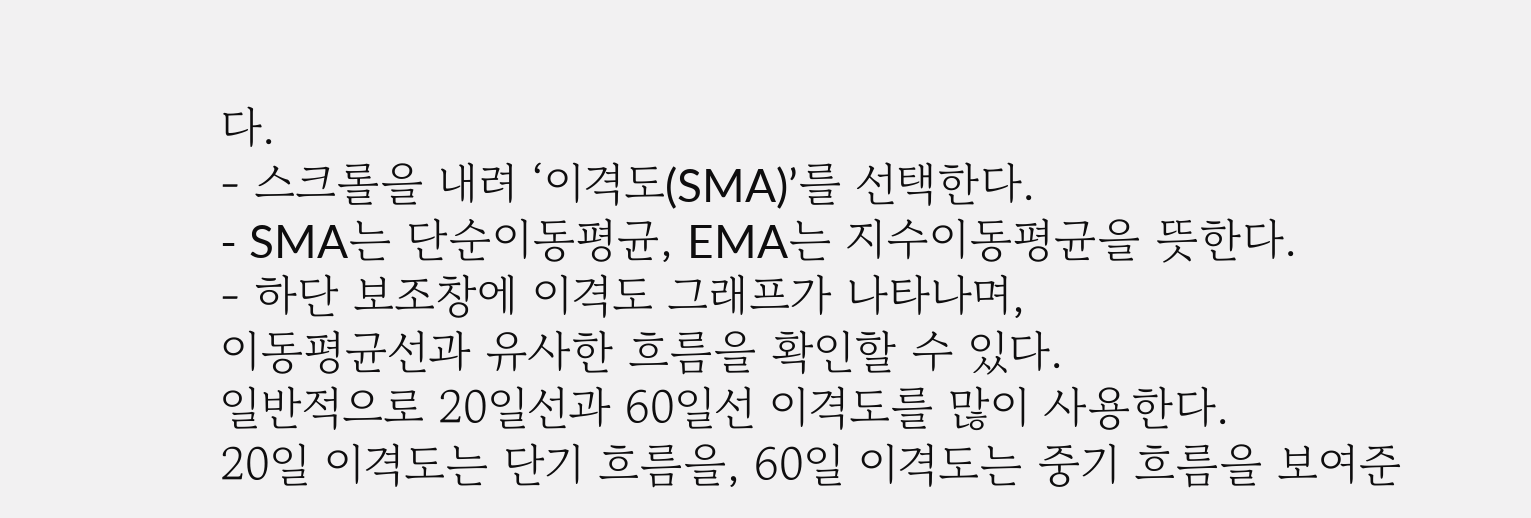다.
- 스크롤을 내려 ‘이격도(SMA)’를 선택한다.
- SMA는 단순이동평균, EMA는 지수이동평균을 뜻한다.
- 하단 보조창에 이격도 그래프가 나타나며,
이동평균선과 유사한 흐름을 확인할 수 있다.
일반적으로 20일선과 60일선 이격도를 많이 사용한다.
20일 이격도는 단기 흐름을, 60일 이격도는 중기 흐름을 보여준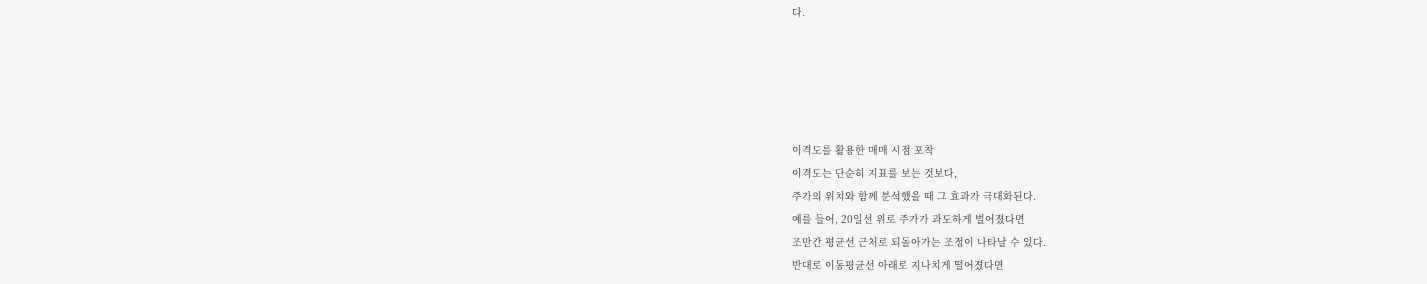다.





이격도를 활용한 매매 시점 포착
이격도는 단순히 지표를 보는 것보다,
주가의 위치와 함께 분석했을 때 그 효과가 극대화된다.
예를 들어, 20일선 위로 주가가 과도하게 벌어졌다면
조만간 평균선 근처로 되돌아가는 조정이 나타날 수 있다.
반대로 이동평균선 아래로 지나치게 떨어졌다면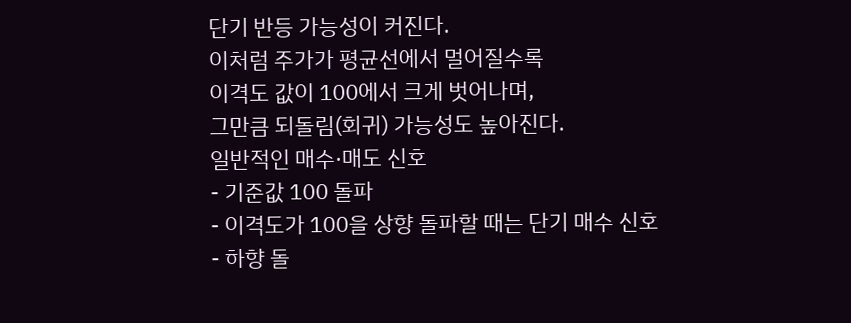단기 반등 가능성이 커진다.
이처럼 주가가 평균선에서 멀어질수록
이격도 값이 100에서 크게 벗어나며,
그만큼 되돌림(회귀) 가능성도 높아진다.
일반적인 매수·매도 신호
- 기준값 100 돌파
- 이격도가 100을 상향 돌파할 때는 단기 매수 신호
- 하향 돌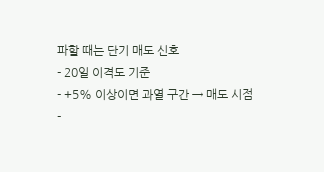파할 때는 단기 매도 신호
- 20일 이격도 기준
- +5% 이상이면 과열 구간 → 매도 시점
-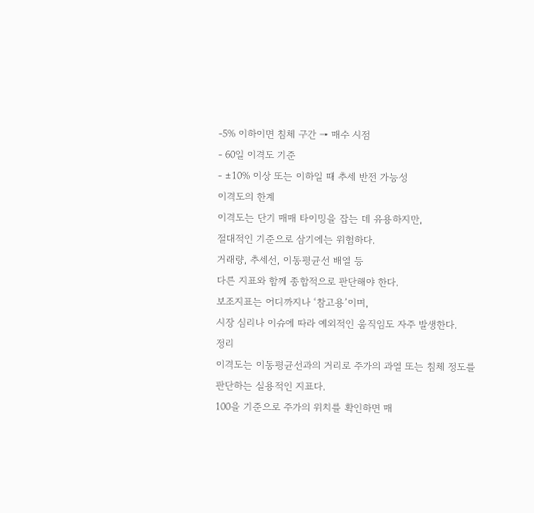-5% 이하이면 침체 구간 → 매수 시점
- 60일 이격도 기준
- ±10% 이상 또는 이하일 때 추세 반전 가능성
이격도의 한계
이격도는 단기 매매 타이밍을 잡는 데 유용하지만,
절대적인 기준으로 삼기에는 위험하다.
거래량, 추세선, 이동평균선 배열 등
다른 지표와 함께 종합적으로 판단해야 한다.
보조지표는 어디까지나 ‘참고용’이며,
시장 심리나 이슈에 따라 예외적인 움직임도 자주 발생한다.
정리
이격도는 이동평균선과의 거리로 주가의 과열 또는 침체 정도를 판단하는 실용적인 지표다.
100을 기준으로 주가의 위치를 확인하면 매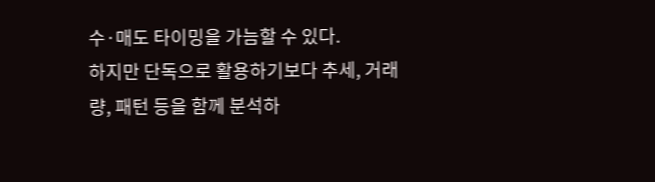수·매도 타이밍을 가늠할 수 있다.
하지만 단독으로 활용하기보다 추세, 거래량, 패턴 등을 함께 분석하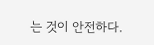는 것이 안전하다.